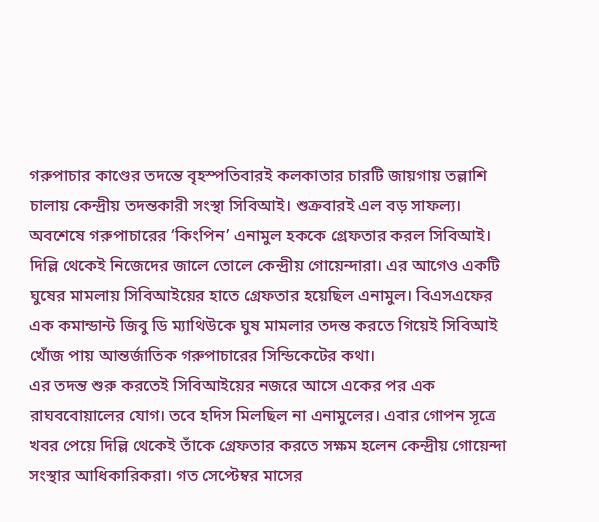গরুপাচার কাণ্ডের তদন্তে বৃহস্পতিবারই কলকাতার চারটি জায়গায় তল্লাশি চালায় কেন্দ্রীয় তদন্তকারী সংস্থা সিবিআই। শুক্রবারই এল বড় সাফল্য। অবশেষে গরুপাচারের ‘কিংপিন’ এনামুল হককে গ্রেফতার করল সিবিআই। দিল্লি থেকেই নিজেদের জালে তোলে কেন্দ্রীয় গোয়েন্দারা। এর আগেও একটি ঘুষের মামলায় সিবিআইয়ের হাতে গ্রেফতার হয়েছিল এনামুল। বিএসএফের এক কমান্ডান্ট জিবু ডি ম্যাথিউকে ঘুষ মামলার তদন্ত করতে গিয়েই সিবিআই খোঁজ পায় আন্তর্জাতিক গরুপাচারের সিন্ডিকেটের কথা।
এর তদন্ত শুরু করতেই সিবিআইয়ের নজরে আসে একের পর এক রাঘববোয়ালের যোগ। তবে হদিস মিলছিল না এনামুলের। এবার গোপন সূত্রে খবর পেয়ে দিল্লি থেকেই তাঁকে গ্রেফতার করতে সক্ষম হলেন কেন্দ্রীয় গোয়েন্দা সংস্থার আধিকারিকরা। গত সেপ্টেম্বর মাসের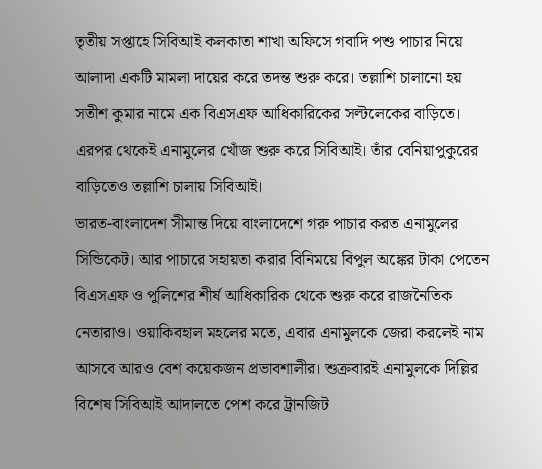তৃতীয় সপ্তাহে সিবিআই কলকাতা শাখা অফিসে গবাদি পশু পাচার নিয়ে আলাদা একটি মামলা দায়ের করে তদন্ত শুরু করে। তল্লাশি চালানো হয় সতীশ কুমার নামে এক বিএসএফ আধিকারিকের সল্টলেকের বাড়িতে। এরপর থেকেই এনামুলের খোঁজ শুরু করে সিবিআই। তাঁর বেনিয়াপুকুরের বাড়িতেও তল্লাশি চালায় সিবিআই।
ভারত-বাংলাদেশ সীমান্ত দিয়ে বাংলাদেশে গরু পাচার করত এনামুলের সিন্ডিকেট। আর পাচারে সহায়তা করার বিনিময়ে বিপুল অঙ্কের টাকা পেতেন বিএসএফ ও পুলিশের শীর্ষ আধিকারিক থেকে শুরু করে রাজনৈতিক নেতারাও। ওয়াকিবহাল মহলের মতে, এবার এনামুলকে জেরা করলেই নাম আসবে আরও বেশ কয়েকজন প্রভাবশালীর। শুক্রবারই এনামুলকে দিল্লির বিশেষ সিবিআই আদালতে পেশ করে ট্রানজিট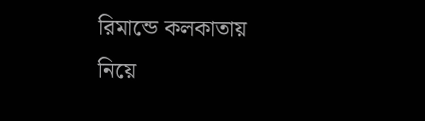রিমান্ডে কলকাতায় নিয়ে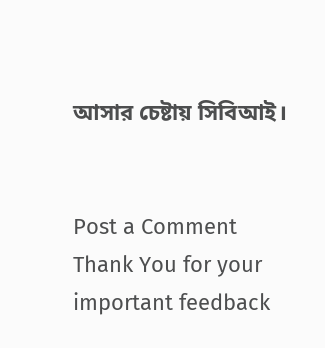আসার চেষ্টায় সিবিআই।


Post a Comment
Thank You for your important feedback